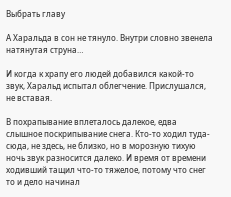Выбрать главу

А Харальда в сон не тянуло. Внутри словно звенела натянутая струна…

И когда к храпу его людей добавился какой-то звук, Харальд испытал облегчение. Прислушался, не вставая.

В похрапывание вплеталось далекое, едва слышное поскрипывание снега. Кто-то ходил туда-сюда, не здесь, не близко, но в морозную тихую ночь звук разносится далеко. И время от времени ходивший тащил что-то тяжелое, потому что снег то и дело начинал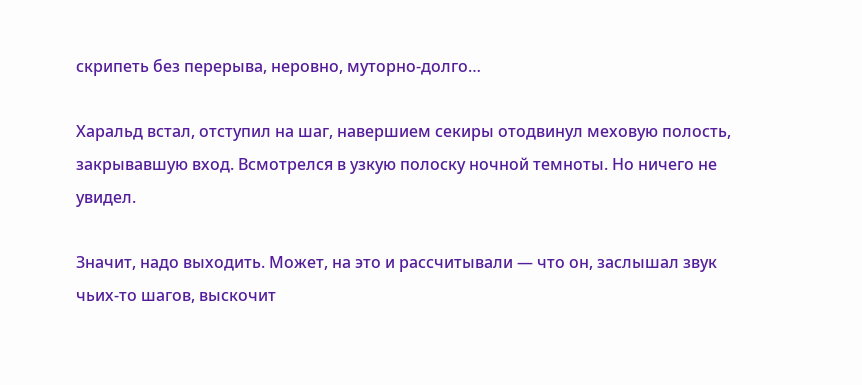скрипеть без перерыва, неровно, муторно-долго…

Харальд встал, отступил на шаг, навершием секиры отодвинул меховую полость, закрывавшую вход. Всмотрелся в узкую полоску ночной темноты. Но ничего не увидел.

Значит, надо выходить. Может, на это и рассчитывали — что он, заслышал звук чьих-то шагов, выскочит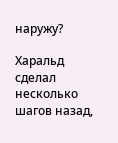наружу?

Харальд сделал несколько шагов назад,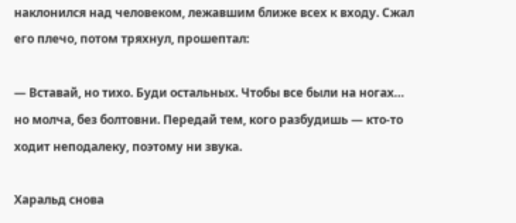наклонился над человеком, лежавшим ближе всех к входу. Сжал его плечо, потом тряхнул, прошептал:

— Вставай, но тихо. Буди остальных. Чтобы все были на ногах… но молча, без болтовни. Передай тем, кого разбудишь — кто-то ходит неподалеку, поэтому ни звука.

Харальд снова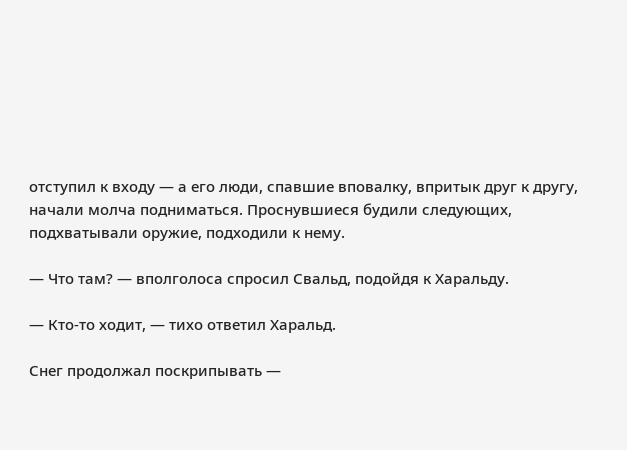отступил к входу — а его люди, спавшие вповалку, впритык друг к другу, начали молча подниматься. Проснувшиеся будили следующих, подхватывали оружие, подходили к нему.

— Что там? — вполголоса спросил Свальд, подойдя к Харальду.

— Кто-то ходит, — тихо ответил Харальд.

Снег продолжал поскрипывать —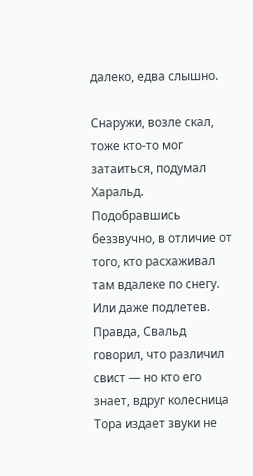далеко, едва слышно.

Снаружи, возле скал, тоже кто-то мог затаиться, подумал Харальд. Подобравшись беззвучно, в отличие от того, кто расхаживал там вдалеке по снегу. Или даже подлетев. Правда, Свальд говорил, что различил свист — но кто его знает, вдруг колесница Тора издает звуки не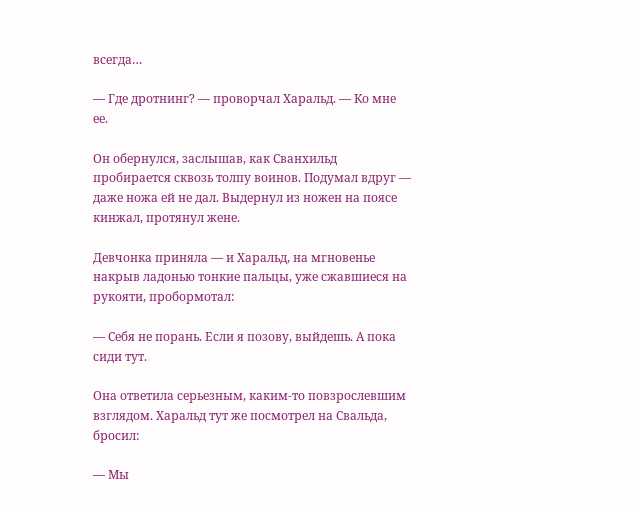всегда…

— Где дротнинг? — проворчал Харальд. — Ко мне ее.

Он обернулся, заслышав, как Сванхильд пробирается сквозь толпу воинов. Подумал вдруг — даже ножа ей не дал. Выдернул из ножен на поясе кинжал, протянул жене.

Девчонка приняла — и Харальд, на мгновенье накрыв ладонью тонкие пальцы, уже сжавшиеся на рукояти, пробормотал:

— Себя не порань. Если я позову, выйдешь. А пока сиди тут.

Она ответила серьезным, каким-то повзрослевшим взглядом. Харальд тут же посмотрел на Свальда, бросил:

— Мы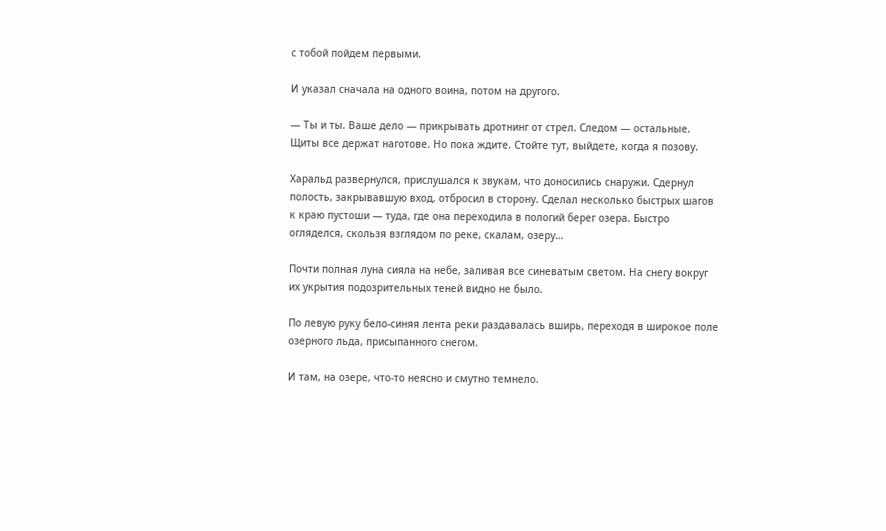с тобой пойдем первыми.

И указал сначала на одного воина, потом на другого.

— Ты и ты. Ваше дело — прикрывать дротнинг от стрел. Следом — остальные. Щиты все держат наготове. Но пока ждите. Стойте тут, выйдете, когда я позову.

Харальд развернулся, прислушался к звукам, что доносились снаружи. Сдернул полость, закрывавшую вход, отбросил в сторону. Сделал несколько быстрых шагов к краю пустоши — туда, где она переходила в пологий берег озера. Быстро огляделся, скользя взглядом по реке, скалам, озеру…

Почти полная луна сияла на небе, заливая все синеватым светом. На снегу вокруг их укрытия подозрительных теней видно не было.

По левую руку бело-синяя лента реки раздавалась вширь, переходя в широкое поле озерного льда, присыпанного снегом.

И там, на озере, что-то неясно и смутно темнело.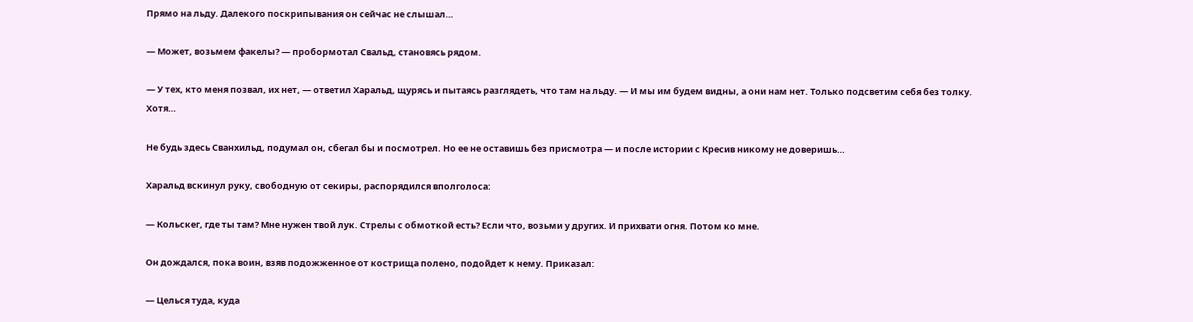Прямо на льду. Далекого поскрипывания он сейчас не слышал…

— Может, возьмем факелы? — пробормотал Свальд, становясь рядом.

— У тех, кто меня позвал, их нет, — ответил Харальд, щурясь и пытаясь разглядеть, что там на льду. — И мы им будем видны, а они нам нет. Только подсветим себя без толку. Хотя…

Не будь здесь Сванхильд, подумал он, сбегал бы и посмотрел. Но ее не оставишь без присмотра — и после истории с Кресив никому не доверишь…

Харальд вскинул руку, свободную от секиры, распорядился вполголоса:

— Кольскег, где ты там? Мне нужен твой лук. Стрелы с обмоткой есть? Если что, возьми у других. И прихвати огня. Потом ко мне.

Он дождался, пока воин, взяв подожженное от кострища полено, подойдет к нему. Приказал:

— Целься туда, куда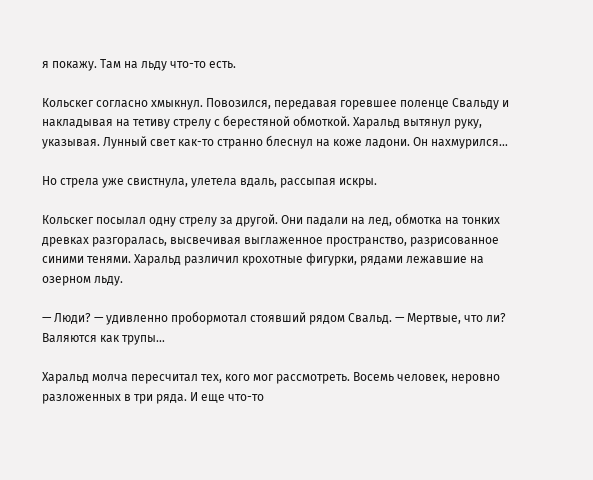я покажу. Там на льду что-то есть.

Кольскег согласно хмыкнул. Повозился, передавая горевшее поленце Свальду и накладывая на тетиву стрелу с берестяной обмоткой. Харальд вытянул руку, указывая. Лунный свет как-то странно блеснул на коже ладони. Он нахмурился…

Но стрела уже свистнула, улетела вдаль, рассыпая искры.

Кольскег посылал одну стрелу за другой. Они падали на лед, обмотка на тонких древках разгоралась, высвечивая выглаженное пространство, разрисованное синими тенями. Харальд различил крохотные фигурки, рядами лежавшие на озерном льду.

— Люди? — удивленно пробормотал стоявший рядом Свальд. — Мертвые, что ли? Валяются как трупы…

Харальд молча пересчитал тех, кого мог рассмотреть. Восемь человек, неровно разложенных в три ряда. И еще что-то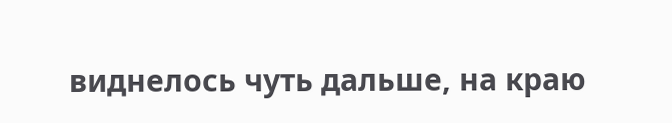виднелось чуть дальше, на краю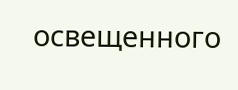освещенного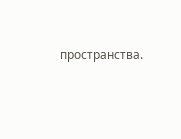пространства.